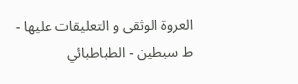العروة الوثقی و التعليقات عليها - ط سبطین - الطباطبائي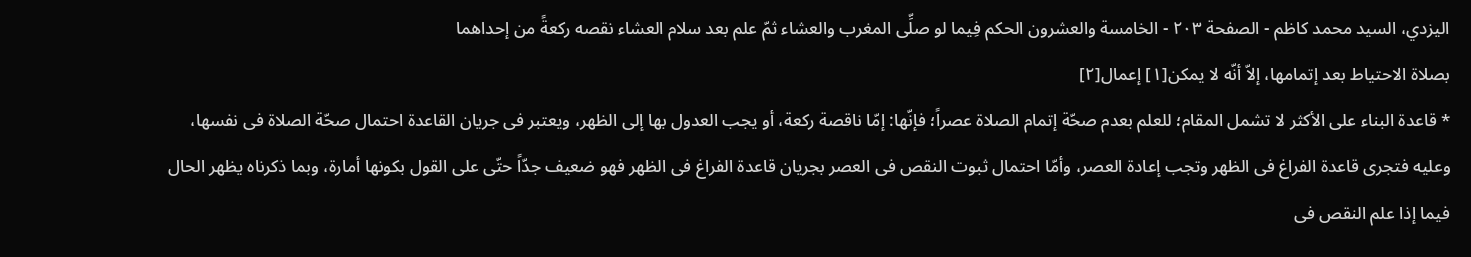اليزدي، السيد محمد كاظم - الصفحة ٢٠٣ - الخامسة والعشرون الحکم فِیما لو صلِّی المغرب والعشاء ثمّ علم بعد سلام العشاء نقصه رکعةً من إحداهما
بصلاة الاحتیاط بعد إتمامها، إلاّ أنّه لا یمکن[١] إعمال[٢]
* قاعدة البناء علی الأکثر لا تشمل المقام؛ للعلم بعدم صحّة إتمام الصلاة عصراً؛ فإنّها: إمّا ناقصة رکعة، أو یجب العدول بها إلی الظهر، ویعتبر فی جریان القاعدة احتمال صحّة الصلاة فی نفسها، وعلیه فتجری قاعدة الفراغ فی الظهر وتجب إعادة العصر، وأمّا احتمال ثبوت النقص فی العصر بجریان قاعدة الفراغ فی الظهر فهو ضعیف جدّاً حتّی علی القول بکونها أمارة، وبما ذکرناه یظهر الحال فیما إذا علم النقص فی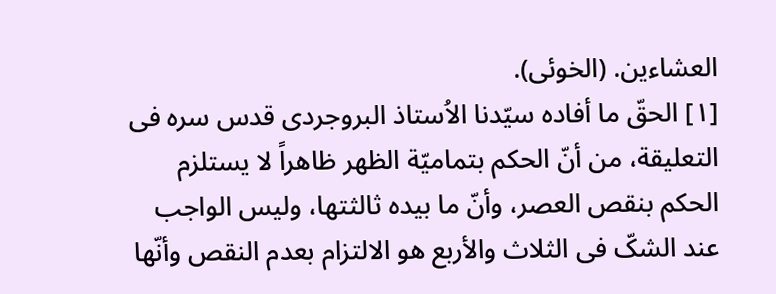العشاءین. (الخوئی).
[١] الحقّ ما أفاده سیّدنا الاُستاذ البروجردی قدس سره فی التعلیقة، من أنّ الحکم بتمامیّة الظهر ظاهراً لا یستلزم الحکم بنقص العصر، وأنّ ما بیده ثالثتها، ولیس الواجب عند الشکّ فی الثلاث والأربع هو الالتزام بعدم النقص وأنّها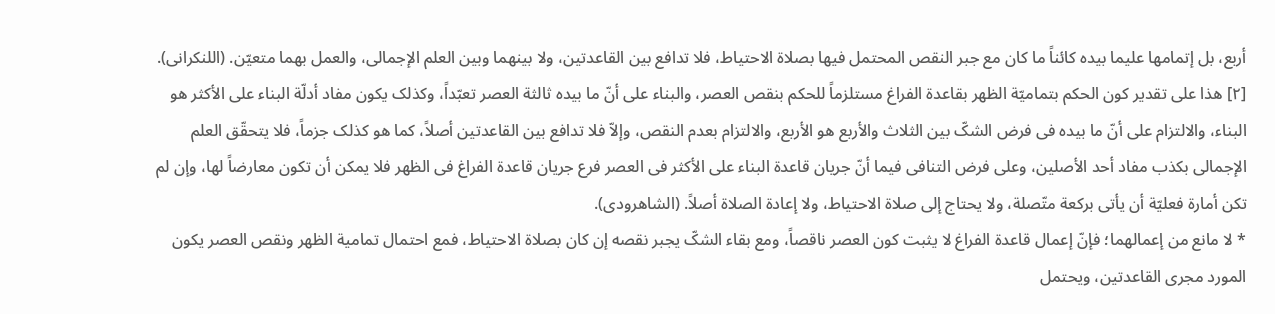أربع، بل إتمامها علیما بیده کائناً ما کان مع جبر النقص المحتمل فیها بصلاة الاحتیاط، فلا تدافع بین القاعدتین، ولا بینهما وبین العلم الإجمالی، والعمل بهما متعیّن. (اللنکرانی).
[٢] هذا علی تقدیر کون الحکم بتمامیّة الظهر بقاعدة الفراغ مستلزماً للحکم بنقص العصر، والبناء علی أنّ ما بیده ثالثة العصر تعبّداً، وکذلک یکون مفاد أدلّة البناء علی الأکثر هو البناء، والالتزام علی أنّ ما بیده فی فرض الشکّ بین الثلاث والأربع هو الأربع، والالتزام بعدم النقص، وإلاّ فلا تدافع بین القاعدتین أصلاً، کما هو کذلک جزماً، فلا یتحقّق العلم الإجمالی بکذب مفاد أحد الأصلین، وعلی فرض التنافی فیما أنّ جریان قاعدة البناء علی الأکثر فی العصر فرع جریان قاعدة الفراغ فی الظهر فلا یمکن أن تکون معارضاً لها، وإن لم تکن أمارة فعلیّة أن یأتی برکعة متّصلة، ولا یحتاج إلی صلاة الاحتیاط، ولا إعادة الصلاة أصلاً. (الشاهرودی).
* لا مانع من إعمالهما؛ فإنّ إعمال قاعدة الفراغ لا یثبت کون العصر ناقصاً، ومع بقاء الشکّ یجبر نقصه إن کان بصلاة الاحتیاط، فمع احتمال تمامیة الظهر ونقص العصر یکون المورد مجری القاعدتین، ویحتمل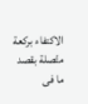الاکتفاء برکعة متّصلة بقصد ما فی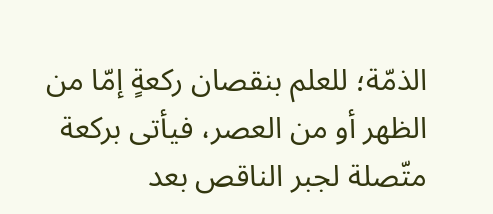الذمّة؛ للعلم بنقصان رکعةٍ إمّا من الظهر أو من العصر، فیأتی برکعة متّصلة لجبر الناقص بعد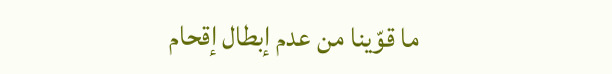ما قوّینا من عدم إبطال إقحام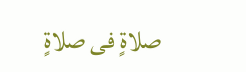صلاةٍ فی صلاةٍ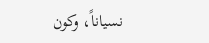نسیاناً، وکون